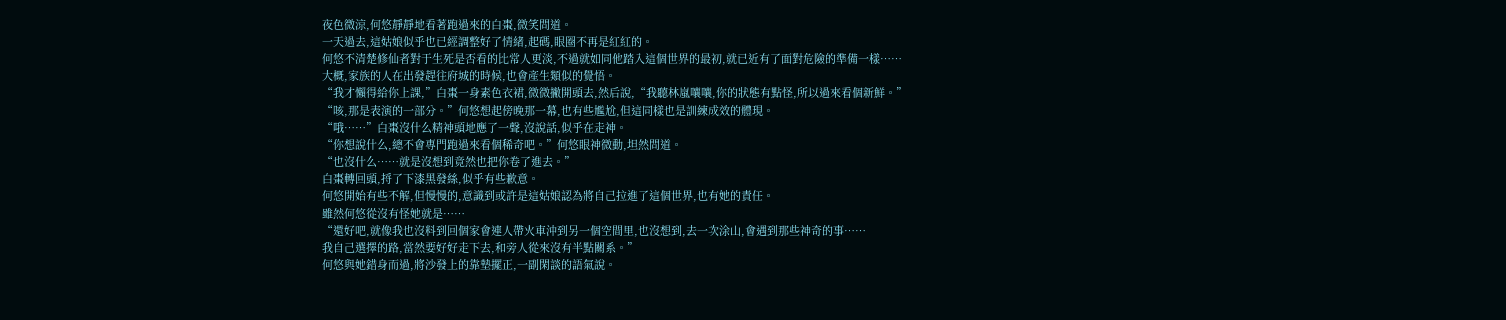夜色微涼,何悠靜靜地看著跑過來的白棗,微笑問道。
一天過去,這姑娘似乎也已經調整好了情緒,起碼,眼圈不再是紅紅的。
何悠不清楚修仙者對于生死是否看的比常人更淡,不過就如同他踏入這個世界的最初,就已近有了面對危險的準備一樣……
大概,家族的人在出發趕往府城的時候,也會產生類似的覺悟。
“我才懶得給你上課,”白棗一身素色衣裙,微微撇開頭去,然后說,“我聽林嵐嚷嚷,你的狀態有點怪,所以過來看個新鮮。”
“咳,那是表演的一部分。”何悠想起傍晚那一幕,也有些尷尬,但這同樣也是訓練成效的體現。
“哦……”白棗沒什么精神頭地應了一聲,沒說話,似乎在走神。
“你想說什么,總不會專門跑過來看個稀奇吧。”何悠眼神微動,坦然問道。
“也沒什么……就是沒想到竟然也把你卷了進去。”
白棗轉回頭,捋了下漆黑發絲,似乎有些歉意。
何悠開始有些不解,但慢慢的,意識到或許是這姑娘認為將自己拉進了這個世界,也有她的責任。
雖然何悠從沒有怪她就是……
“還好吧,就像我也沒料到回個家會連人帶火車沖到另一個空間里,也沒想到,去一次涂山,會遇到那些神奇的事……
我自己選擇的路,當然要好好走下去,和旁人從來沒有半點關系。”
何悠與她錯身而過,將沙發上的靠墊擺正,一副閑談的語氣說。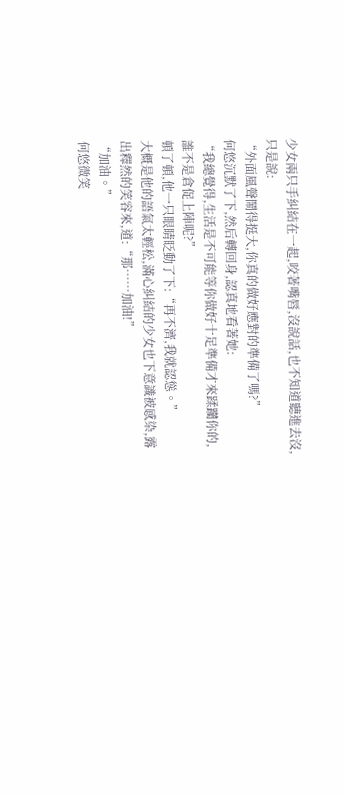少女兩只手糾結在一起,咬著嘴唇,沒說話,也不知道聽進去沒,只是說:
“外面風聲鬧得挺大,你真的做好應對的準備了嗎?”
何悠沉默了下,然后轉回身,認真地看著她:
“我總覺得,生活是不可能等你做好十足準備才來蹂躪你的,誰不是倉促上陣呢?”
頓了頓,他一只眼睛眨動了下:“再不濟,我就認慫。”
大概是他的語氣太輕松,滿心糾結的少女也下意識被感染,露出釋然的笑容來,道:“那……加油!”
“加油。”
何悠微笑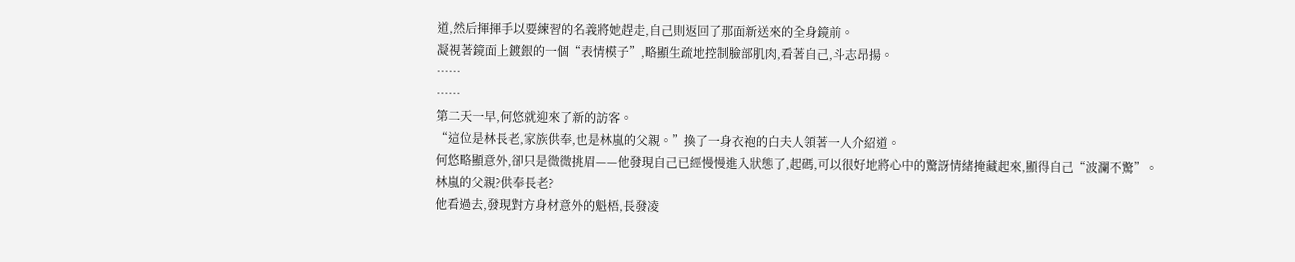道,然后揮揮手以要練習的名義將她趕走,自己則返回了那面新送來的全身鏡前。
凝視著鏡面上鍍銀的一個“表情模子”,略顯生疏地控制臉部肌肉,看著自己,斗志昂揚。
……
……
第二天一早,何悠就迎來了新的訪客。
“這位是林長老,家族供奉,也是林嵐的父親。”換了一身衣袍的白夫人領著一人介紹道。
何悠略顯意外,卻只是微微挑眉——他發現自己已經慢慢進入狀態了,起碼,可以很好地將心中的驚訝情緒掩藏起來,顯得自己“波瀾不驚”。
林嵐的父親?供奉長老?
他看過去,發現對方身材意外的魁梧,長發凌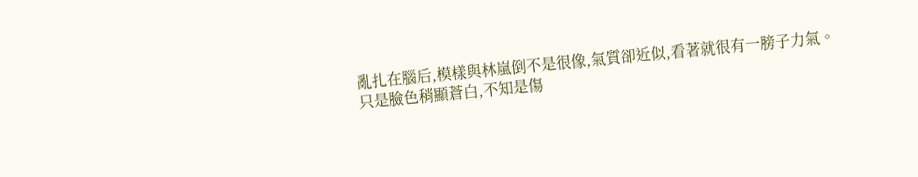亂扎在腦后,模樣與林嵐倒不是很像,氣質卻近似,看著就很有一膀子力氣。
只是臉色稍顯蒼白,不知是傷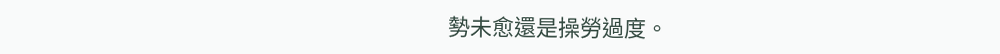勢未愈還是操勞過度。